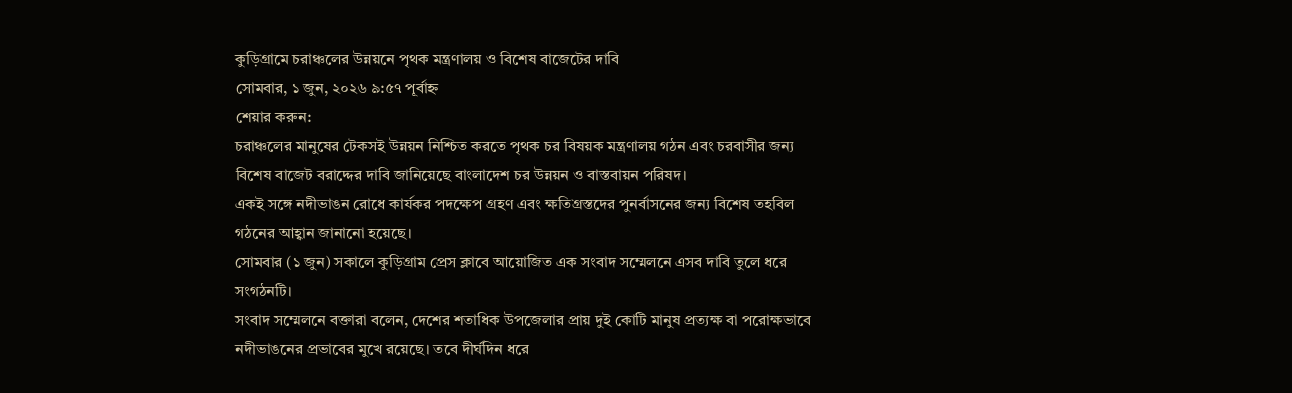কুড়িগ্রামে চরাঞ্চলের উন্নয়নে পৃথক মন্ত্রণালয় ও বিশেষ বাজেটের দাবি
সোমবার, ১ জুন, ২০২৬ ৯:৫৭ পূর্বাহ্ন
শেয়ার করুন:
চরাঞ্চলের মানুষের টেকসই উন্নয়ন নিশ্চিত করতে পৃথক চর বিষয়ক মন্ত্রণালয় গঠন এবং চরবাসীর জন্য বিশেষ বাজেট বরাদ্দের দাবি জানিয়েছে বাংলাদেশ চর উন্নয়ন ও বাস্তবায়ন পরিষদ।
একই সঙ্গে নদীভাঙন রোধে কার্যকর পদক্ষেপ গ্রহণ এবং ক্ষতিগ্রস্তদের পুনর্বাসনের জন্য বিশেষ তহবিল গঠনের আহ্বান জানানো হয়েছে।
সোমবার (১ জুন) সকালে কুড়িগ্রাম প্রেস ক্লাবে আয়োজিত এক সংবাদ সম্মেলনে এসব দাবি তুলে ধরে সংগঠনটি।
সংবাদ সম্মেলনে বক্তারা বলেন, দেশের শতাধিক উপজেলার প্রায় দুই কোটি মানুষ প্রত্যক্ষ বা পরোক্ষভাবে নদীভাঙনের প্রভাবের মুখে রয়েছে। তবে দীর্ঘদিন ধরে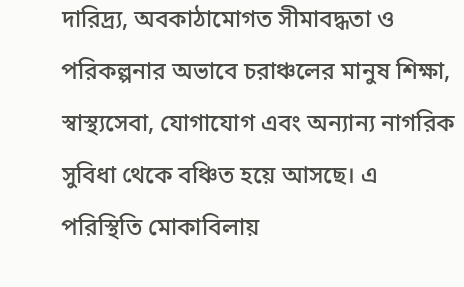দারিদ্র্য, অবকাঠামোগত সীমাবদ্ধতা ও পরিকল্পনার অভাবে চরাঞ্চলের মানুষ শিক্ষা, স্বাস্থ্যসেবা, যোগাযোগ এবং অন্যান্য নাগরিক সুবিধা থেকে বঞ্চিত হয়ে আসছে। এ পরিস্থিতি মোকাবিলায়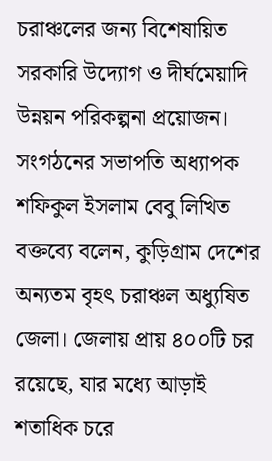চরাঞ্চলের জন্য বিশেষায়িত সরকারি উদ্যোগ ও দীর্ঘমেয়াদি উন্নয়ন পরিকল্পনা প্রয়োজন।
সংগঠনের সভাপতি অধ্যাপক শফিকুল ইসলাম বেবু লিখিত বক্তব্যে বলেন, কুড়িগ্রাম দেশের অন্যতম বৃহৎ চরাঞ্চল অধ্যুষিত জেলা। জেলায় প্রায় ৪০০টি চর রয়েছে, যার মধ্যে আড়াই শতাধিক চরে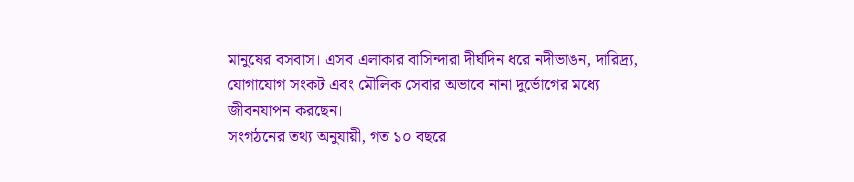মানুষের বসবাস। এসব এলাকার বাসিন্দারা দীর্ঘদিন ধরে নদীভাঙন, দারিদ্র্য, যোগাযোগ সংকট এবং মৌলিক সেবার অভাবে নানা দুর্ভোগের মধ্যে জীবনযাপন করছেন।
সংগঠনের তথ্য অনুযায়ী, গত ১০ বছরে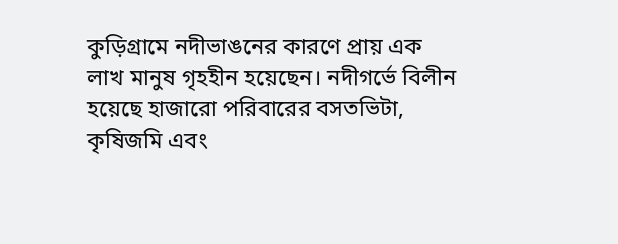কুড়িগ্রামে নদীভাঙনের কারণে প্রায় এক লাখ মানুষ গৃহহীন হয়েছেন। নদীগর্ভে বিলীন হয়েছে হাজারো পরিবারের বসতভিটা, কৃষিজমি এবং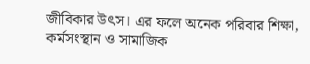জীবিকার উৎস। এর ফলে অনেক পরিবার শিক্ষা, কর্মসংস্থান ও সামাজিক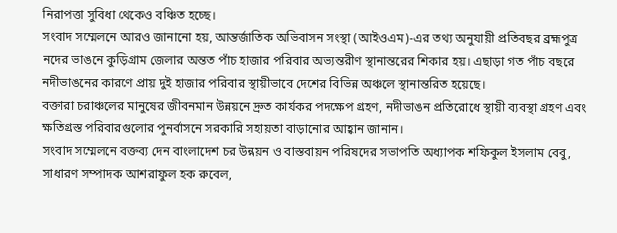নিরাপত্তা সুবিধা থেকেও বঞ্চিত হচ্ছে।
সংবাদ সম্মেলনে আরও জানানো হয়, আন্তর্জাতিক অভিবাসন সংস্থা (আইওএম)-এর তথ্য অনুযায়ী প্রতিবছর ব্রহ্মপুত্র নদের ভাঙনে কুড়িগ্রাম জেলার অন্তত পাঁচ হাজার পরিবার অভ্যন্তরীণ স্থানান্তরের শিকার হয়। এছাড়া গত পাঁচ বছরে নদীভাঙনের কারণে প্রায় দুই হাজার পরিবার স্থায়ীভাবে দেশের বিভিন্ন অঞ্চলে স্থানান্তরিত হয়েছে।
বক্তারা চরাঞ্চলের মানুষের জীবনমান উন্নয়নে দ্রুত কার্যকর পদক্ষেপ গ্রহণ, নদীভাঙন প্রতিরোধে স্থায়ী ব্যবস্থা গ্রহণ এবং ক্ষতিগ্রস্ত পরিবারগুলোর পুনর্বাসনে সরকারি সহায়তা বাড়ানোর আহ্বান জানান।
সংবাদ সম্মেলনে বক্তব্য দেন বাংলাদেশ চর উন্নয়ন ও বাস্তবায়ন পরিষদের সভাপতি অধ্যাপক শফিকুল ইসলাম বেবু, সাধারণ সম্পাদক আশরাফুল হক রুবেল,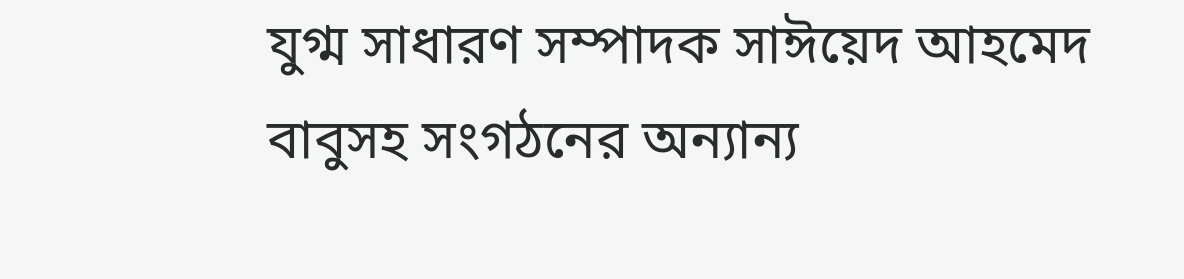যুগ্ম সাধারণ সম্পাদক সাঈয়েদ আহমেদ বাবুসহ সংগঠনের অন্যান্য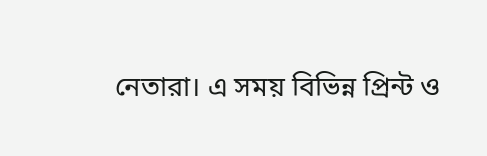নেতারা। এ সময় বিভিন্ন প্রিন্ট ও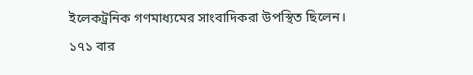ইলেকট্রনিক গণমাধ্যমের সাংবাদিকরা উপস্থিত ছিলেন।
১৭১ বার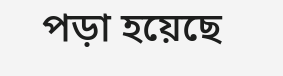পড়া হয়েছে